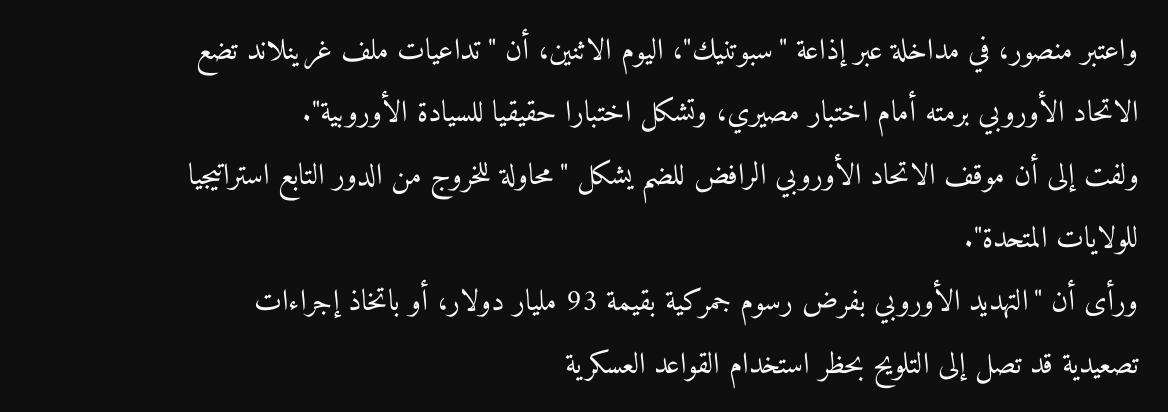واعتبر منصور، في مداخلة عبر إذاعة "سبوتنيك"، اليوم الاثنين، أن "تداعيات ملف غرينلاند تضع الاتحاد الأوروبي برمته أمام اختبار مصيري، وتشكل اختبارا حقيقيا للسيادة الأوروبية".
ولفت إلى أن موقف الاتحاد الأوروبي الرافض للضم يشكل "محاولة للخروج من الدور التابع استراتيجيا للولايات المتحدة".
ورأى أن "التهديد الأوروبي بفرض رسوم جمركية بقيمة 93 مليار دولار، أو باتخاذ إجراءات تصعيدية قد تصل إلى التلويح بحظر استخدام القواعد العسكرية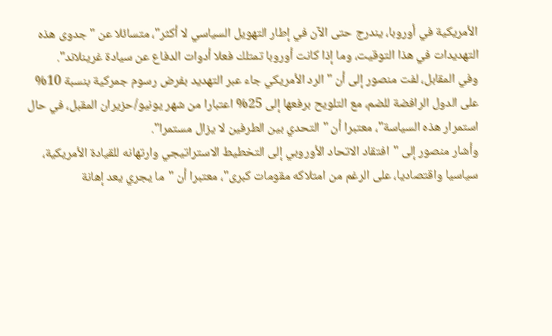الأمريكية في أوروبا، يندرج حتى الآن في إطار التهويل السياسي لا أكثر"، متسائلا عن "جدوى هذه التهديدات في هذا التوقيت، وما إذا كانت أوروبا تمتلك فعلا أدوات الدفاع عن سيادة غرينلاند".
وفي المقابل، لفت منصور إلى أن "الرد الأمريكي جاء عبر التهديد بفرض رسوم جمركية بنسبة 10% على الدول الرافضة للضم، مع التلويح برفعها إلى 25% اعتبارا من شهر يونيو/حزيران المقبل، في حال استمرار هذه السياسة"، معتبرا أن "التحدي بين الطرفين لا يزال مستمرا".
وأشار منصور إلى "افتقاد الاتحاد الأوروبي إلى التخطيط الاستراتيجي وارتهانه للقيادة الأمريكية، سياسيا واقتصاديا، على الرغم من امتلاكه مقومات كبرى"، معتبرا أن "ما يجري يعد إهانة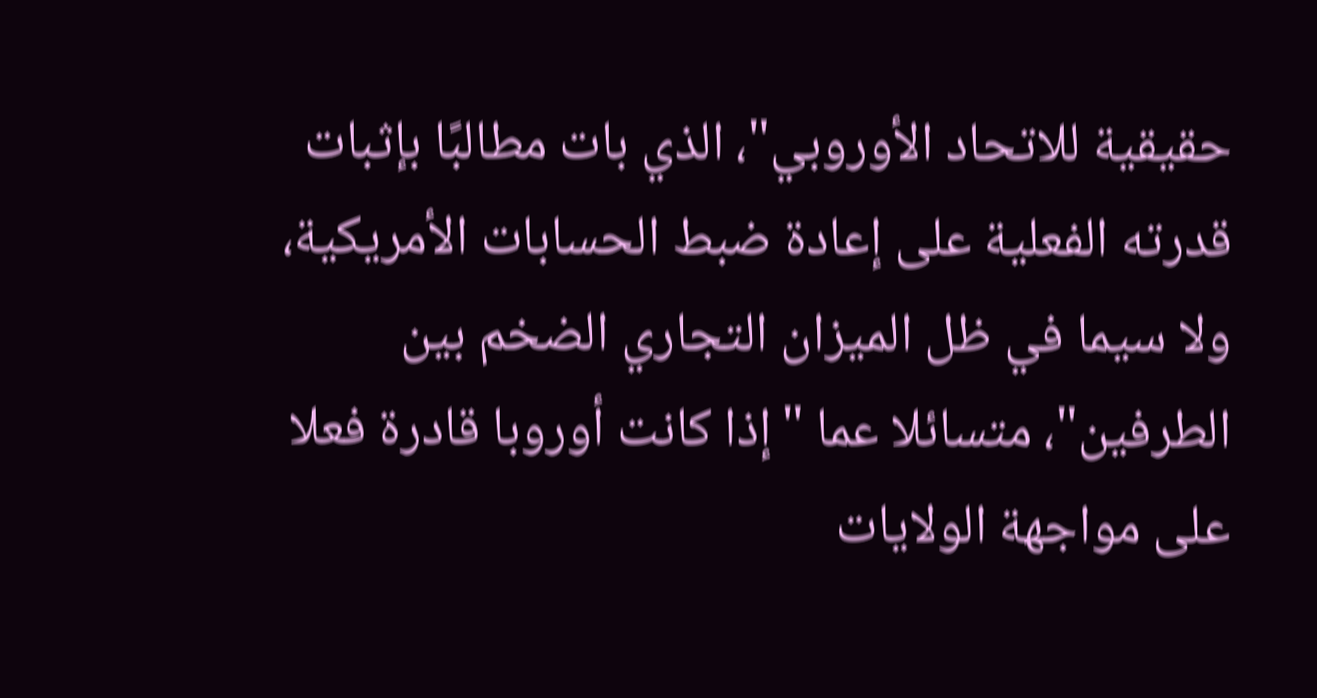حقيقية للاتحاد الأوروبي"، الذي بات مطالبًا بإثبات قدرته الفعلية على إعادة ضبط الحسابات الأمريكية، ولا سيما في ظل الميزان التجاري الضخم بين الطرفين"، متسائلا عما "إذا كانت أوروبا قادرة فعلا على مواجهة الولايات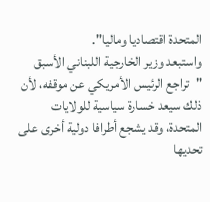المتحدة اقتصاديا وماليا".
واستبعد وزير الخارجية اللبناني الأسبق "تراجع الرئيس الأمريكي عن موقفه، لأن ذلك سيعد خسارة سياسية للولايات المتحدة، وقد يشجع أطرافا دولية أخرى على تحديها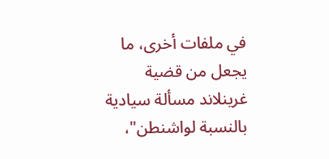في ملفات أخرى، ما يجعل من قضية غرينلاند مسألة سيادية بالنسبة لواشنطن"،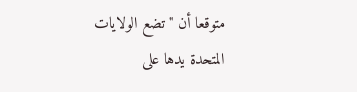متوقعا أن "تضع الولايات المتحدة يدها على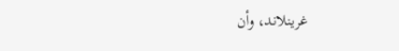غرينلاند، وأن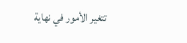تتغير الأمور في نهاية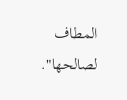المطاف لصالحها".